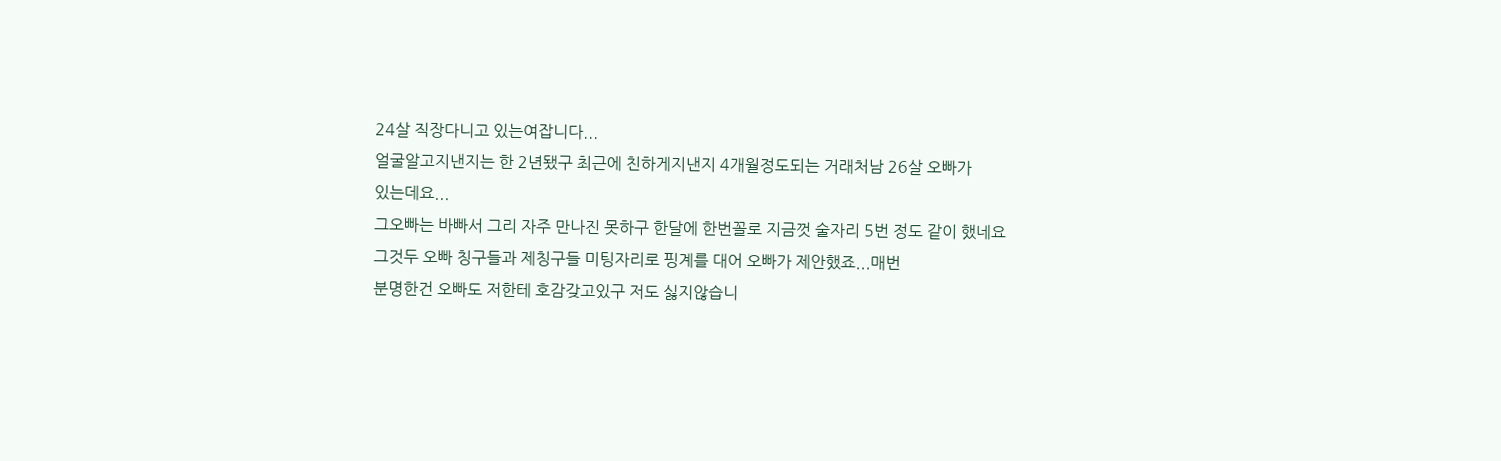24살 직장다니고 있는여잡니다...
얼굴알고지낸지는 한 2년됐구 최근에 친하게지낸지 4개월정도되는 거래처남 26살 오빠가
있는데요...
그오빠는 바빠서 그리 자주 만나진 못하구 한달에 한번꼴로 지금껏 술자리 5번 정도 같이 했네요
그것두 오빠 칭구들과 제칭구들 미팅자리로 핑계를 대어 오빠가 제안했죠...매번
분명한건 오빠도 저한테 호감갖고있구 저도 싫지않습니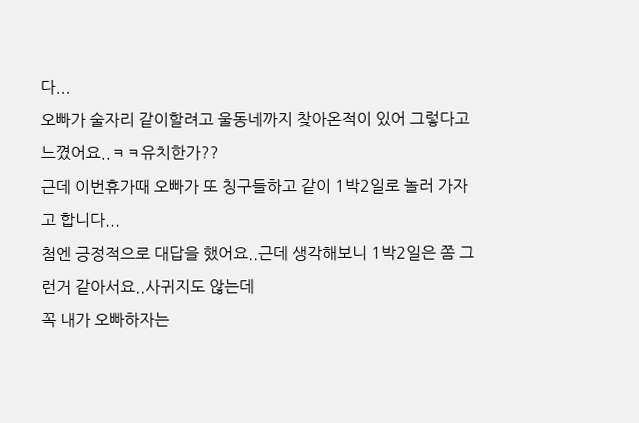다...
오빠가 술자리 같이할려고 울동네까지 찾아온적이 있어 그렇다고 느꼈어요..ㅋㅋ유치한가??
근데 이번휴가때 오빠가 또 칭구들하고 같이 1박2일로 놀러 가자고 합니다...
첨엔 긍정적으로 대답을 했어요..근데 생각해보니 1박2일은 쫌 그런거 같아서요..사귀지도 않는데
꼭 내가 오빠하자는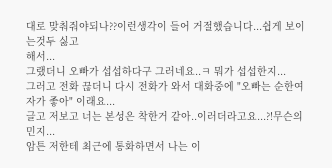대로 맞춰줘야되나??이런생각이 들어 거절했습니다...쉽게 보이는것두 싫고
해서...
그랬더니 오빠가 섭섭하다구 그러네요..ㅋ 뭐가 섭섭한지...
그러고 전화 끊더니 다시 전화가 와서 대화중에 "오빠는 순한여자가 좋아" 이래요...
글고 저보고 너는 본성은 착한거 같아..이러더라고요...?!무슨의민지...
암튼 저한테 최근에 통화하면서 나는 이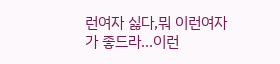런여자 싫다,뭐 이런여자가 좋드라...이런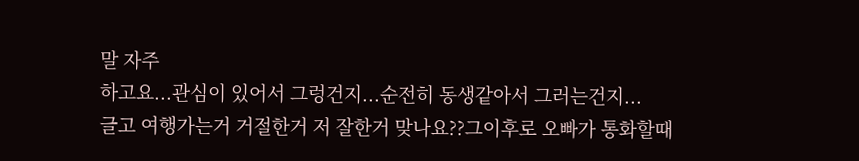말 자주
하고요...관심이 있어서 그렁건지...순전히 동생같아서 그러는건지...
글고 여행가는거 거절한거 저 잘한거 맞나요??그이후로 오빠가 통화할때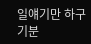일얘기만 하구
기분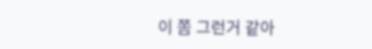이 쫌 그런거 같아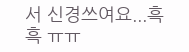서 신경쓰여요...흑 흑 ㅠㅠ